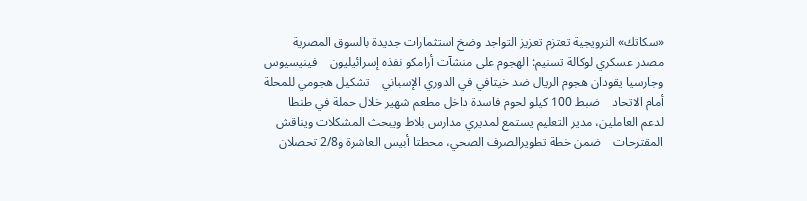«سكاتك» النرويجية تعتزم تعزيز التواجد وضخ استثمارات جديدة بالسوق المصرية    مصدر عسكري لوكالة تسنيم: الهجوم على منشآت أرامكو نفذه إسرائيليون    فينيسيوس وجارسيا يقودان هجوم الريال ضد خيتافي في الدوري الإسباني    تشكيل هجومي للمحلة أمام الاتحاد    ضبط 100 كيلو لحوم فاسدة داخل مطعم شهير خلال حملة في طنطا    لدعم العاملين، مدير التعليم يستمع لمديري مدارس بلاط ويبحث المشكلات ويناقش المقترحات    ضمن خطة تطويرالصرف الصحي، محطتا أبيس العاشرة و2/8 تحصلان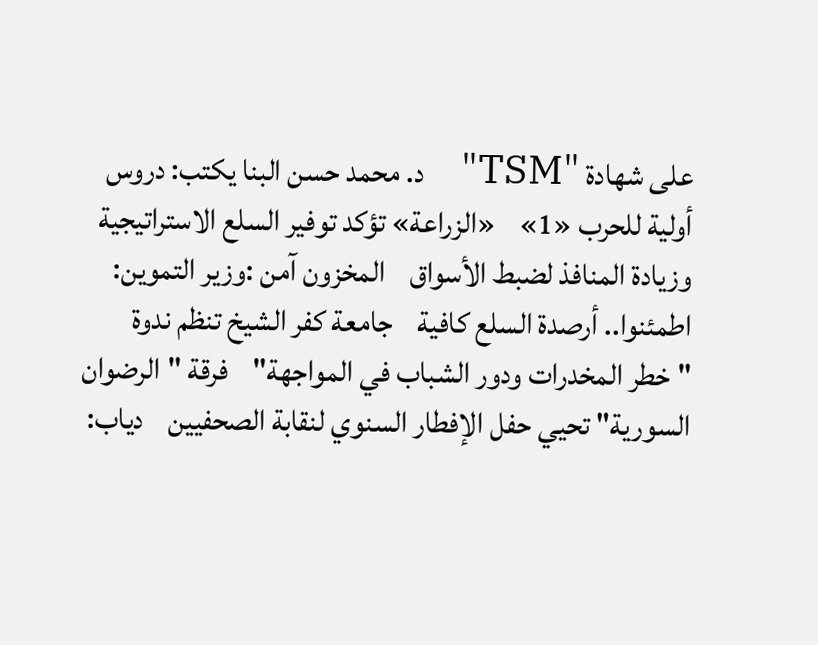على شهادة "TSM"    د. محمد حسن البنا يكتب: دروس أولية للحرب «1»    «الزراعة» تؤكد توفير السلع الاستراتيجية وزيادة المنافذ لضبط الأسواق    المخزون آمن :وزير التموين: اطمئنوا.. أرصدة السلع كافية    جامعة كفر الشيخ تنظم ندوة "خطر المخدرات ودور الشباب في المواجهة"    فرقة "الرضوان السورية" تحيي حفل الإفطار السنوي لنقابة الصحفيين    دياب: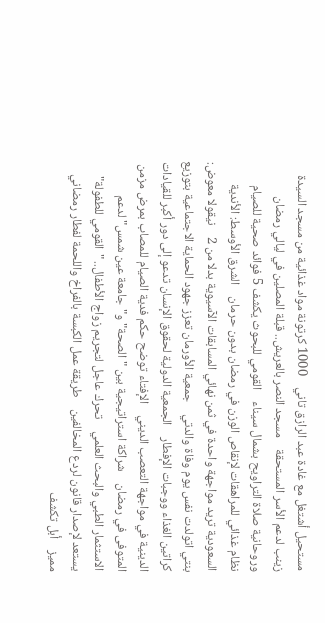مستحيل أشتغل مع غادة عبد الرازق تاني    1000 كرتونة مواد غذائية من مسجد السيدة زينب لدعم الأسر المستحقة    مسجد النصر بالعريش.. قبلة المصلين في ليالي رمضان وروحانية صلاة التراويح بشمال سيناء    القومي للبحوث يكشف 5 فوائد صحية للصيام    نظام غذائي للمراهقات لإنقاص الوزن في رمضان بدون حرمان    الشرق الأوسط: الأندية السعودية تريد مواجهة واحدة في ثمن نهائي المسابقات الآسيوية بدلا من 2    نيقولا معوض: بنتي اتولدت نفس يوم وفاة والدتي    جمعية الأورمان تعزز جهود الحماية الاجتماعية بتوزيع كراتين الغذاء ووجبات الإفطار    الجمعية الدولية لحقوق الإنسان تدعو إلى دور أكبر للقيادات الدينية في مواجهة التعصب الديني    الإفتاء توضح حكم فدية الصيام للمصاب بمرض مزمن المتوفى في رمضان    شراكة استراتيجية بين "الصحة" و"جامعة عين شمس" لدعم الاستثمار الطبي والبحث العلمي    تحرك عاجل لتجريم زواج الأطفال.. "القومي للطفولة" يستعد لإصدار قانون لردع المخالفين    طريقة عمل الكبسة بالفراخ واللحمة لفطار رمضاني مميز    أبل تكشف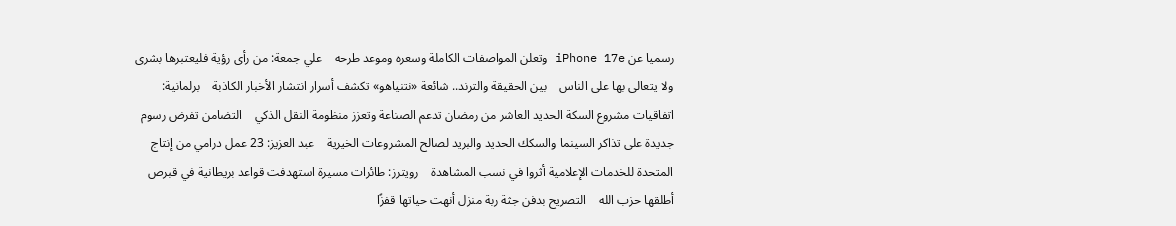رسميا عن iPhone 17e وتعلن المواصفات الكاملة وسعره وموعد طرحه    علي جمعة: من رأى رؤية فليعتبرها بشرى ولا يتعالى بها على الناس    بين الحقيقة والترند.. شائعة «نتنياهو» تكشف أسرار انتشار الأخبار الكاذبة    برلمانية: اتفاقيات مشروع السكة الحديد العاشر من رمضان تدعم الصناعة وتعزز منظومة النقل الذكي    التضامن تفرض رسوم جديدة على تذاكر السينما والسكك الحديد والبريد لصالح المشروعات الخيرية    عبد العزيز: 23 عمل درامي من إنتاج المتحدة للخدمات الإعلامية أثروا في نسب المشاهدة    رويترز: طائرات مسيرة استهدفت قواعد بريطانية في قبرص أطلقها حزب الله    التصريح بدفن جثة ربة منزل أنهت حياتها قفزًا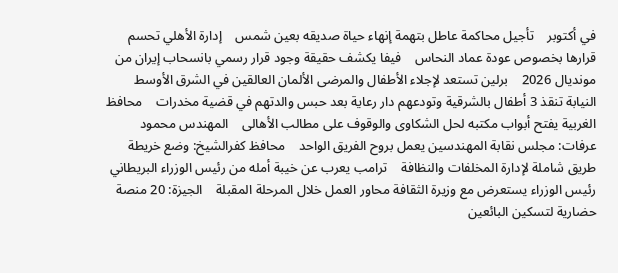في أكتوبر    تأجيل محاكمة عاطل بتهمة إنهاء حياة صديقه بعين شمس    إدارة الأهلي تحسم قرارها بخصوص عودة عماد النحاس    فيفا يكشف حقيقة وجود قرار رسمي بانسحاب إيران من مونديال 2026    برلين تستعد لإجلاء الأطفال والمرضى الألمان العالقين في الشرق الأوسط    النيابة تنقذ 3 أطفال بالشرقية وتودعهم دار رعاية بعد حبس والدتهم في قضية مخدرات    محافظ الغربية يفتح أبواب مكتبه لحل الشكاوى والوقوف على مطالب الأهالى    المهندس محمود عرفات: مجلس نقابة المهندسين يعمل بروح الفريق الواحد    محافظ كفرالشيخ: وضع خريطة طريق شاملة لإدارة المخلفات والنظافة    ترامب يعرب عن خيبة أمله من رئيس الوزراء البريطاني    رئيس الوزراء يستعرض مع وزيرة الثقافة محاور العمل خلال المرحلة المقبلة    الجيزة: 20 منصة حضارية لتسكين البائعين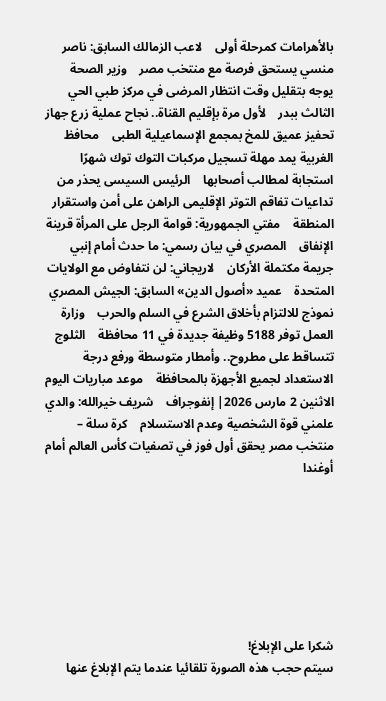بالأهرامات كمرحلة أولى    لاعب الزمالك السابق: ناصر منسي يستحق فرصة مع منتخب مصر    وزير الصحة يوجه بتقليل وقت انتظار المرضى في مركز طبي الحي الثالث ببدر    لأول مرة بإقليم القناة.. نجاح عملية زرع جهاز تحفيز عميق للمخ بمجمع الإسماعيلية الطبى    محافظ الغربية يمد مهلة تسجيل مركبات التوك توك شهرًا استجابة لمطالب أصحابها    الرئيس السيسى يحذر من تداعيات تفاقم التوتر الإقليمى الراهن على أمن واستقرار المنطقة    مفتي الجمهورية: قوامة الرجل على المرأة قرينة الإنفاق    المصري في بيان رسمي: ما حدث أمام إنبي جريمة مكتملة الأركان    لاريجاني: لن نتفاوض مع الولايات المتحدة    عميد «أصول الدين» السابق: الجيش المصري نموذج للالتزام بأخلاق الشرع في السلم والحرب    وزارة العمل توفر 5188 وظيفة جديدة في 11 محافظة    الثلوج تتساقط على مطروح.. وأمطار متوسطة ورفع درجة الاستعداد لجميع الأجهزة بالمحافظة    موعد مباريات اليوم الاثنين 2 مارس 2026| إنفوجراف    شريف خيرالله: والدي علمني قوة الشخصية وعدم الاستسلام    كرة سلة – منتخب مصر يحقق أول فوز في تصفيات كأس العالم أمام أوغندا







شكرا على الإبلاغ!
سيتم حجب هذه الصورة تلقائيا عندما يتم الإبلاغ عنها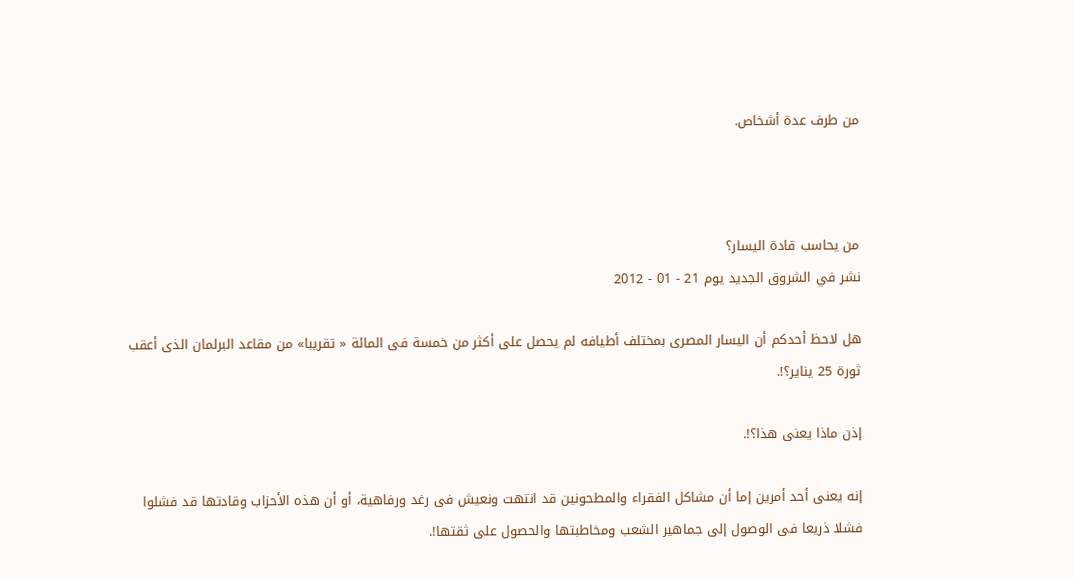من طرف عدة أشخاص.



من يحاسب قادة اليسار؟
نشر في الشروق الجديد يوم 21 - 01 - 2012

هل لاحظ أحدكم أن اليسار المصرى بمختلف أطيافه لم يحصل على أكثر من خمسة فى المائة « تقريبا» من مقاعد البرلمان الذى أعقب ثورة 25 يناير؟!.

إذن ماذا يعنى هذا؟!.

إنه يعنى أحد أمرين إما أن مشاكل الفقراء والمطحونين قد انتهت ونعيش فى رغد ورفاهية، أو أن هذه الأحزاب وقادتها قد فشلوا فشلا ذريعا فى الوصول إلى جماهير الشعب ومخاطبتها والحصول على ثقتها!.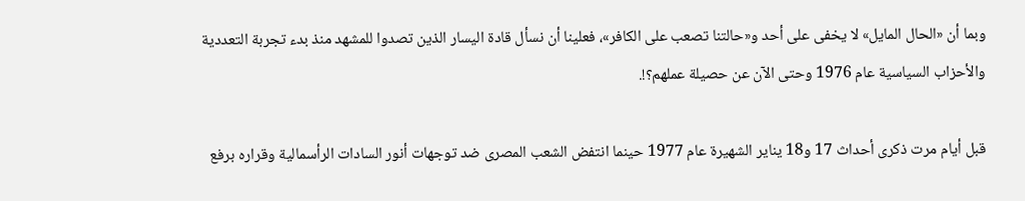وبما أن «الحال المايل» لا يخفى على أحد و«حالتنا تصعب على الكافر»، فعلينا أن نسأل قادة اليسار الذين تصدوا للمشهد منذ بدء تجربة التعددية والأحزاب السياسية عام 1976 وحتى الآن عن حصيلة عملهم؟!.

قبل أيام مرت ذكرى أحداث 17 و18 يناير الشهيرة عام 1977 حينما انتفض الشعب المصرى ضد توجهات أنور السادات الرأسمالية وقراره برفع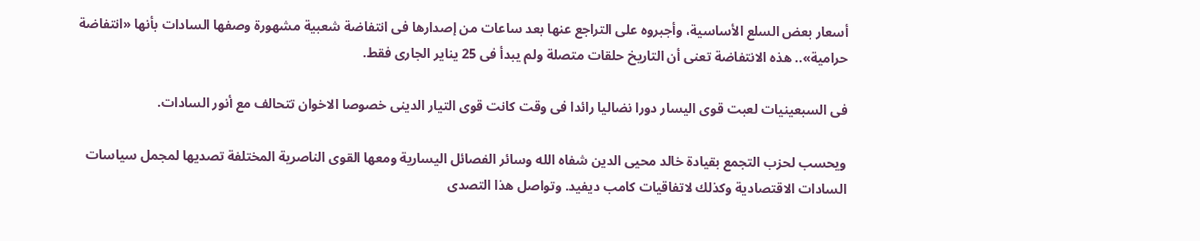أسعار بعض السلع الأساسية، وأجبروه على التراجع عنها بعد ساعات من إصدارها فى انتفاضة شعبية مشهورة وصفها السادات بأنها «انتفاضة حرامية».. هذه الانتفاضة تعنى أن التاريخ حلقات متصلة ولم يبدأ فى 25 يناير الجارى فقط.

فى السبعينيات لعبت قوى اليسار دورا نضاليا رائدا فى وقت كانت قوى التيار الدينى خصوصا الاخوان تتحالف مع أنور السادات.

ويحسب لحزب التجمع بقيادة خالد محيى الدين شفاه الله وسائر الفصائل اليسارية ومعها القوى الناصرية المختلفة تصديها لمجمل سياسات السادات الاقتصادية وكذلك لاتفاقيات كامب ديفيد. وتواصل هذا التصدى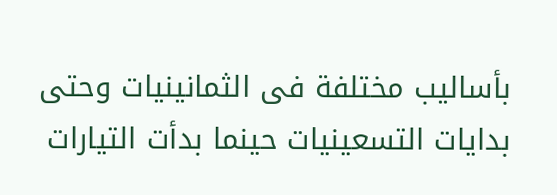بأساليب مختلفة فى الثمانينيات وحتى بدايات التسعينيات حينما بدأت التيارات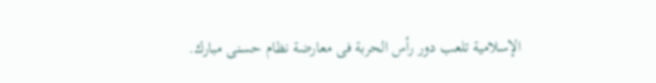الإسلامية تلعب دور رأس الحربة فى معارضة نظام حسنى مبارك.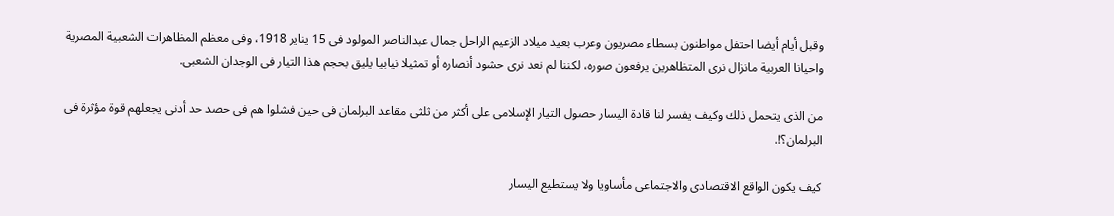وقبل أيام أيضا احتفل مواطنون بسطاء مصريون وعرب بعيد ميلاد الزعيم الراحل جمال عبدالناصر المولود فى 15 يناير 1918، وفى معظم المظاهرات الشعبية المصرية واحيانا العربية مانزال نرى المتظاهرين يرفعون صوره، لكننا لم نعد نرى حشود أنصاره أو تمثيلا نيابيا يليق بحجم هذا التيار فى الوجدان الشعبى.

من الذى يتحمل ذلك وكيف يفسر لنا قادة اليسار حصول التيار الإسلامى على أكثر من ثلثى مقاعد البرلمان فى حين فشلوا هم فى حصد حد أدنى يجعلهم قوة مؤثرة فى البرلمان؟!.

كيف يكون الواقع الاقتصادى والاجتماعى مأساويا ولا يستطيع اليسار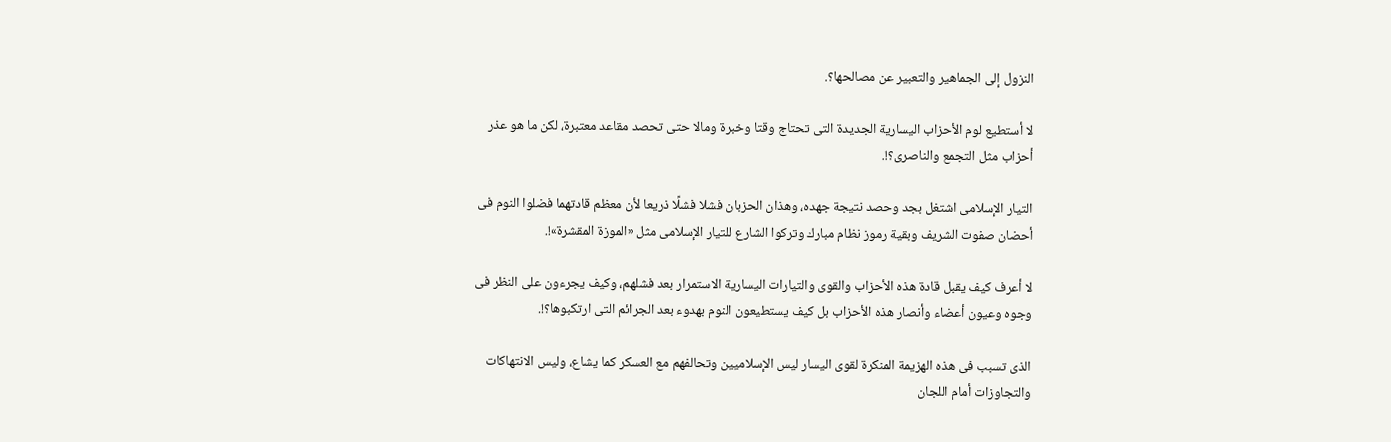النزول إلى الجماهير والتعبير عن مصالحها؟.

لا أستطيع لوم الأحزاب اليسارية الجديدة التى تحتاج وقتا وخبرة ومالا حتى تحصد مقاعد معتبرة، لكن ما هو عذر أحزاب مثل التجمع والناصرى؟!.

التيار الإسلامى اشتغل بجد وحصد نتيجة جهده، وهذان الحزبان فشلا فشلًا ذريعا لأن معظم قادتهما فضلوا النوم فى أحضان صفوت الشريف وبقية رموز نظام مبارك وتركوا الشارع للتيار الإسلامى مثل «الموزة المقشرة»!.

لا أعرف كيف يقبل قادة هذه الأحزاب والقوى والتيارات اليسارية الاستمرار بعد فشلهم، وكيف يجرءون على النظر فى وجوه وعيون أعضاء وأنصار هذه الأحزاب بل كيف يستطيعون النوم بهدوء بعد الجرائم التى ارتكبوها؟!.

الذى تسبب فى هذه الهزيمة المنكرة لقوى اليسار ليس الإسلاميين وتحالفهم مع العسكر كما يشاع، وليس الانتهاكات والتجاوزات أمام اللجان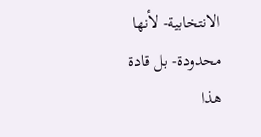الانتخابية- لأنها محدودة- بل قادة هذا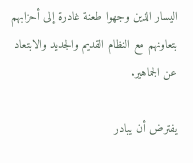اليسار الذين وجهوا طعنة غادرة إلى أحزابهم بتعاونهم مع النظام القديم والجديد والابتعاد عن الجماهير.

يفترض أن يبادر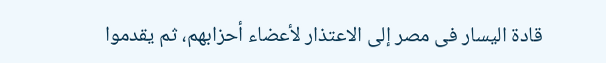قادة اليسار فى مصر إلى الاعتذار لأعضاء أحزابهم، ثم يقدموا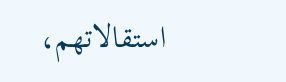استقالاتهم،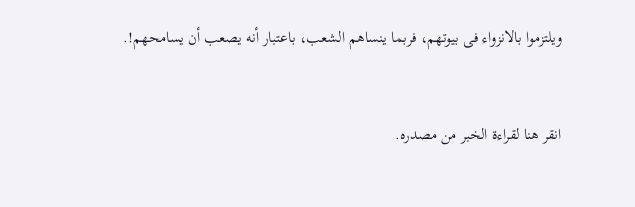ويلتزموا بالانزواء فى بيوتهم، فربما ينساهم الشعب، باعتبار أنه يصعب أن يسامحهم!.


انقر هنا لقراءة الخبر من مصدره.